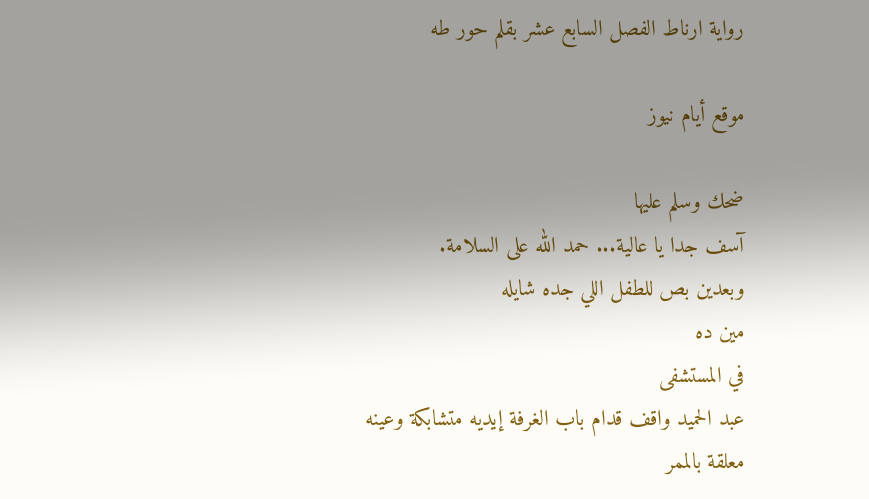رواية ارناط الفصل السابع عشر بقلم حور طه

موقع أيام نيوز

ضحك وسلم عليها
آسف جدا يا عالية... حمد الله على السلامة.
وبعدين بص للطفل اللي جده شايله
مين ده
في المستشفى
عبد الحميد واقف قدام باب الغرفة إيديه متشابكة وعينه معلقة بالممر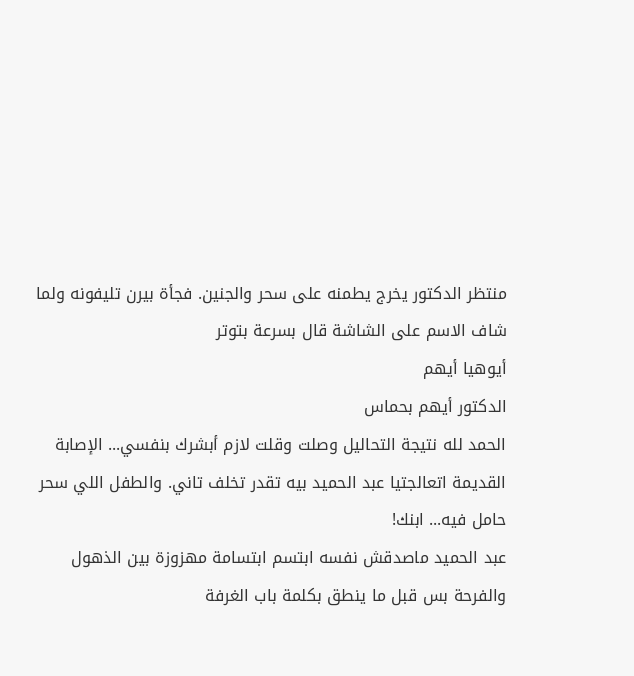منتظر الدكتور يخرج يطمنه على سحر والجنين. فجأة بيرن تليفونه ولما شاف الاسم على الشاشة قال بسرعة بتوتر
أيوهيا أيهم
الدكتور أيهم بحماس
الحمد لله نتيجة التحاليل وصلت وقلت لازم أبشرك بنفسي... الإصابة القديمة اتعالجتيا عبد الحميد بيه تقدر تخلف تاني. والطفل اللي سحر حامل فيه... ابنك!
عبد الحميد ماصدقش نفسه ابتسم ابتسامة مهزوزة بين الذهول والفرحة بس قبل ما ينطق بكلمة باب الغرفة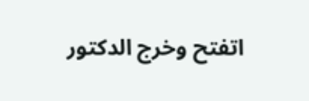اتفتح وخرج الدكتور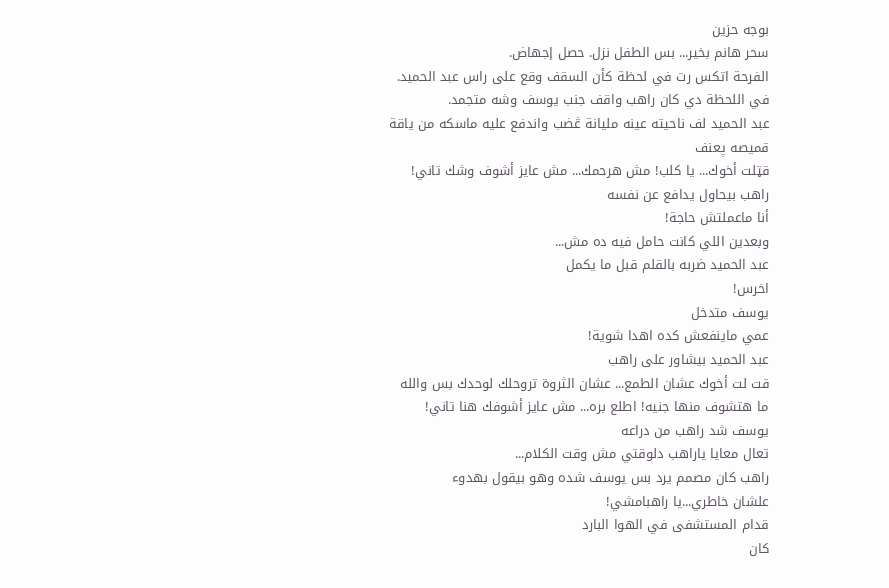بوجه حزين
سحر هانم بخير... بس الطفل نزل. حصل إجهاض.
الفرحة اتكس رت في لحظة كأن السقف وقع على راس عبد الحميد. في اللحظة دي كان راهب واقف جنب يوسف وشه متجمد.
عبد الحميد لف ناحيته عينه مليانة ڠضب واندفع عليه ماسكه من ياقة قميصه پعنف
قټلت أخوك... يا كلب! مش هرحمك... مش عايز أشوف وشك تاني!
راهب بيحاول يدافع عن نفسه
أنا ماعملتش حاجة!
وبعدين اللي كانت حامل فيه ده مش...
عبد الحميد ضربه بالقلم قبل ما يكمل
اخرس!
يوسف متدخل
عمي ماينفعش كده اهدا شوية!
عبد الحميد بيشاور على راهب
قت لت أخوك عشان الطمع... عشان الثروة تروحلك لوحدك بس والله ما هتشوف منها جنيه! اطلع بره... مش عايز أشوفك هنا تاني!
يوسف شد راهب من دراعه
تعال معايا ياراهب دلوقتي مش وقت الكلام...
راهب كان مصمم يرد بس يوسف شده وهو بيقول بهدوء
علشان خاطري...يا راهبامشي!
قدام المستشفى في الهوا البارد
كان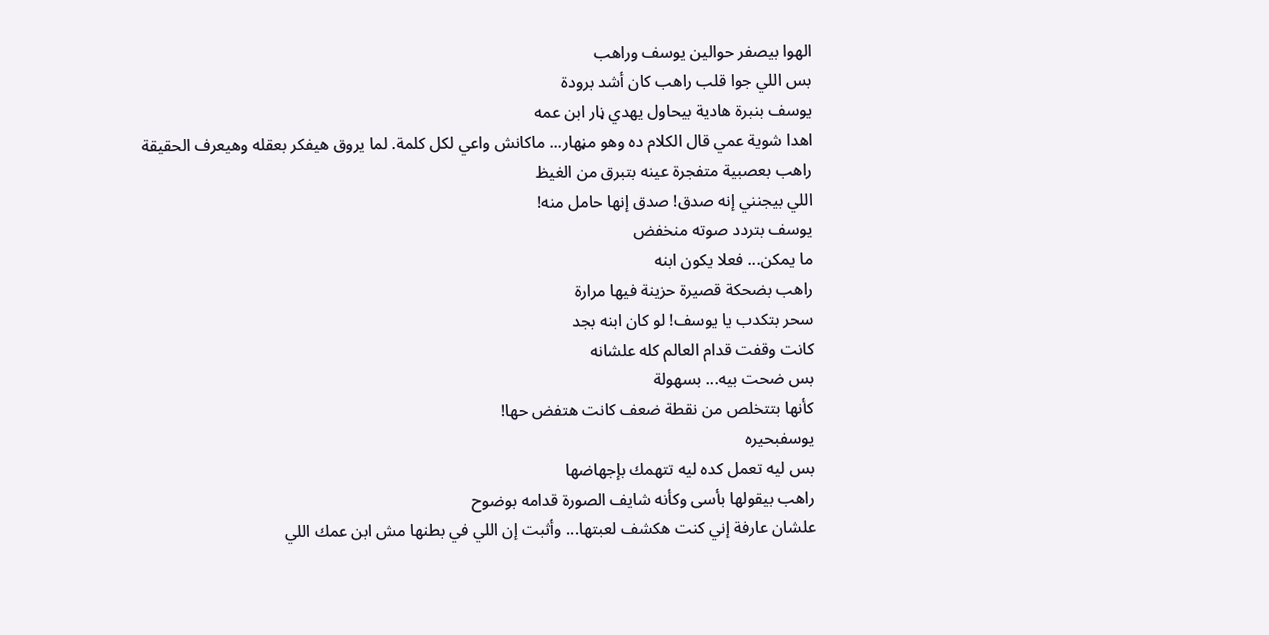الهوا بيصفر حوالين يوسف وراهب
بس اللي جوا قلب راهب كان أشد برودة
يوسف بنبرة هادية بيحاول يهدي ڼار ابن عمه
اهدا شوية عمي قال الكلام ده وهو مڼهار... ماكانش واعي لكل كلمة. لما يروق هيفكر بعقله وهيعرف الحقيقة
راهب بعصبية متفجرة عينه بتبرق من الغيظ
اللي بيجنني إنه صدق! صدق إنها حامل منه!
يوسف بتردد صوته منخفض
ما يمكن... فعلا يكون ابنه
راهب بضحكة قصيرة حزينة فيها مرارة
سحر بتكدب يا يوسف! لو كان ابنه بجد
كانت وقفت قدام العالم كله علشانه
بس ضحت بيه... بسهولة
كأنها بتتخلص من نقطة ضعف كانت هتفض حها!
يوسفبحيره
بس ليه تعمل كده ليه تتهمك بإجهاضها
راهب بيقولها بأسى وكأنه شايف الصورة قدامه بوضوح
علشان عارفة إني كنت هكشف لعبتها... وأثبت إن اللي في بطنها مش ابن عمك اللي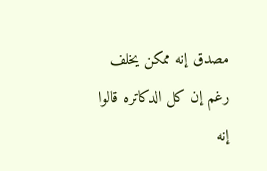مصدق إنه ممكن يخلف رغم إن كل الدكاتره قالوا
إنه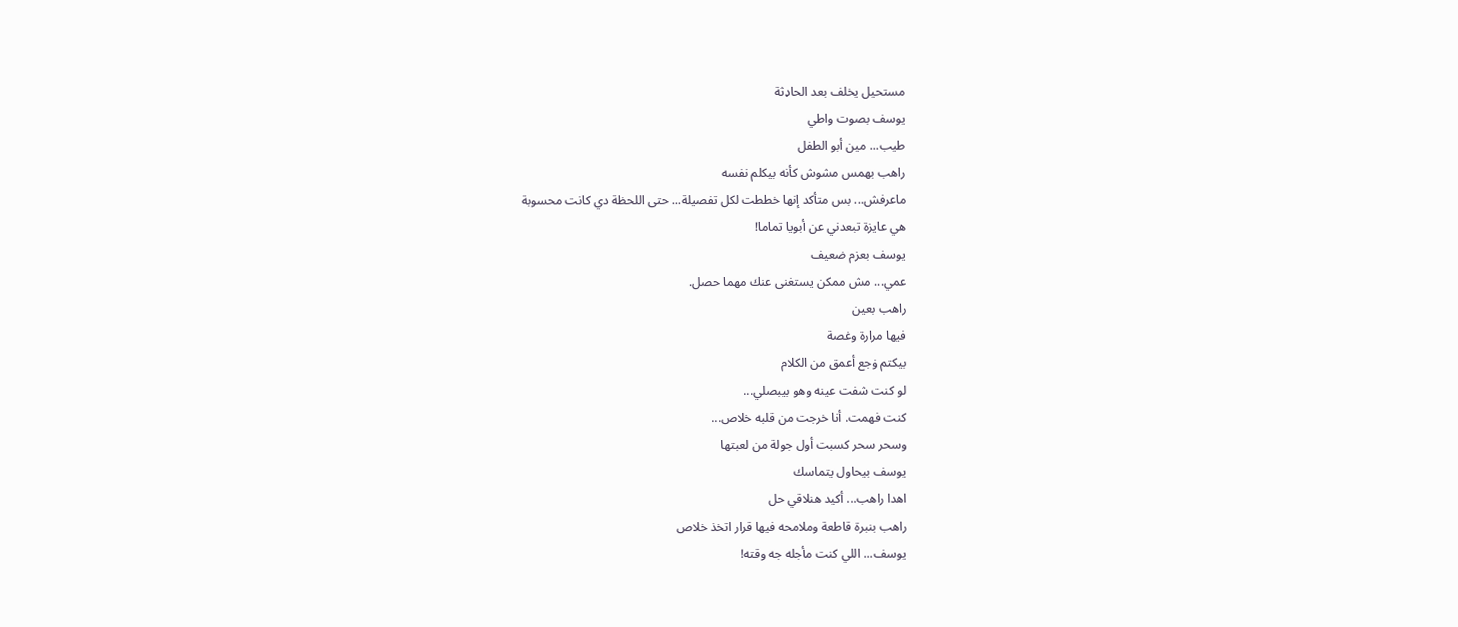مستحيل يخلف بعد الحاډثة
يوسف بصوت واطي
طيب... مين أبو الطفل
راهب بهمس مشوش كأنه بيكلم نفسه
ماعرفش... بس متأكد إنها خططت لكل تفصيلة... حتى اللحظة دي كانت محسوبة
هي عايزة تبعدني عن أبويا تماما!
يوسف بعزم ضعيف
عمي... مش ممكن يستغنى عنك مهما حصل.
راهب بعين
فيها مرارة وغصة
بيكتم ۏجع أعمق من الكلام
لو كنت شفت عينه وهو بيبصلي...
كنت فهمت. أنا خرجت من قلبه خلاص...
وسحر سحر كسبت أول جولة من لعبتها
يوسف بيحاول يتماسك
اهدا راهب... أكيد هنلاقي حل
راهب بنبرة قاطعة وملامحه فيها قرار اتخذ خلاص
يوسف... اللي كنت مأجله جه وقته!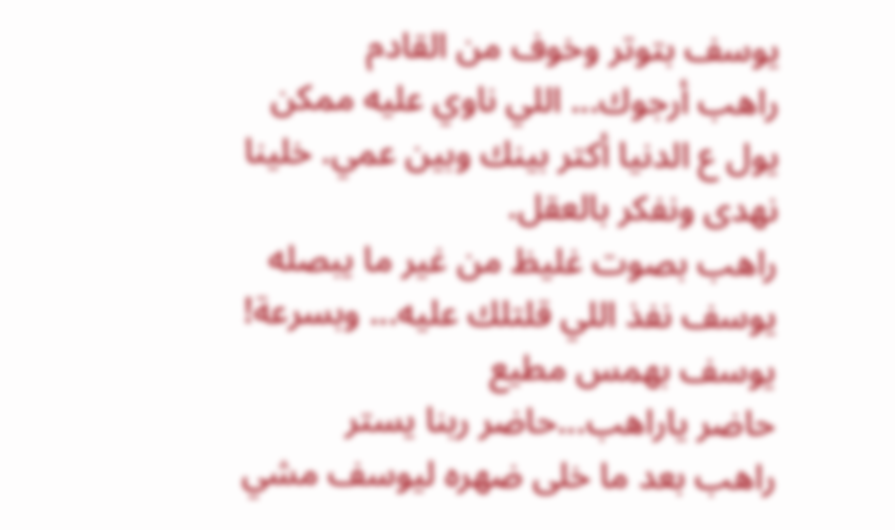يوسف بتوتر وخوف من القادم
راهب أرجوك... اللي ناوي عليه ممكن يول ع الدنيا أكتر بينك وبين عمي. خلينا نهدى ونفكر بالعقل.
راهب بصوت غليظ من غير ما يبصله
يوسف نفذ اللي قلتلك عليه... وبسرعة!
يوسف بهمس مطيع
حاضر ياراهب...حاضر ربنا يستر
راهب بعد ما خلى ضهره ليوسف مشي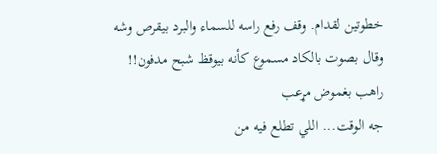خطوتين لقدام. وقف رفع راسه للسماء والبرد بيقرص وشه وقال بصوت بالكاد مسموع كأنه بيوقظ شبح مدفون!!
راهب بغموض مړعب
جه الوقت... اللي تطلع فيه من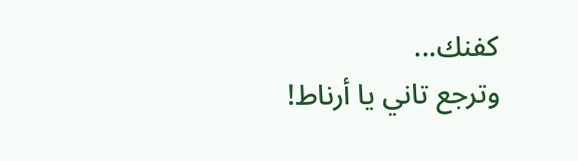كفنك...
وترجع تاني يا أرناط!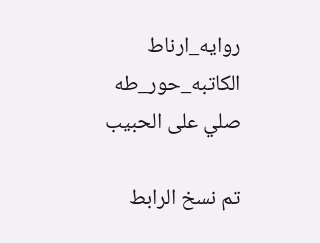روايه_ارناط
الكاتبه_حور_طه
صلي على الحبيب

تم نسخ الرابط